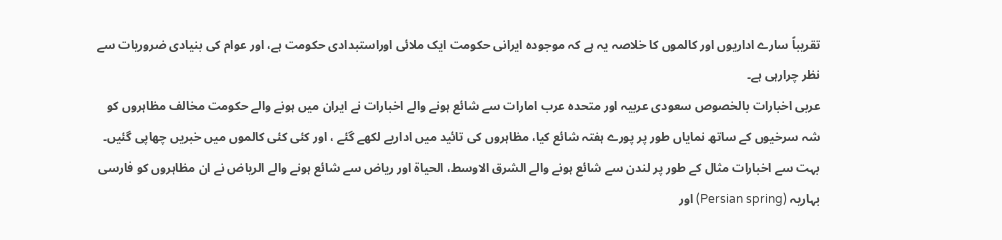تقریباً سارے اداریوں اور کالموں کا خلاصہ یہ ہے کہ موجودہ ایرانی حکومت ایک ملائی اوراستبدادی حکومت ہے، اور عوام کی بنیادی ضروریات سے نظر چرارہی ہے۔
عربی اخبارات بالخصوص سعودی عربیہ اور متحدہ عرب امارات سے شائع ہونے والے اخبارات نے ایران میں ہونے والے حکومت مخالف مظاہروں کو شہ سرخیوں کے ساتھ نمایاں طور پر پورے ہفتہ شائع کیا، مظاہروں کی تائید میں اداریے لکھے گئے ، اور کئی کئی کالموں میں خبریں چھاپی گئیں۔ بہت سے اخبارات مثال کے طور پر لندن سے شائع ہونے والے الشرق الاوسط، الحیاۃ اور ریاض سے شائع ہونے والے الریاض نے ان مظاہروں کو فارسی بہاریہ (Persian spring) اور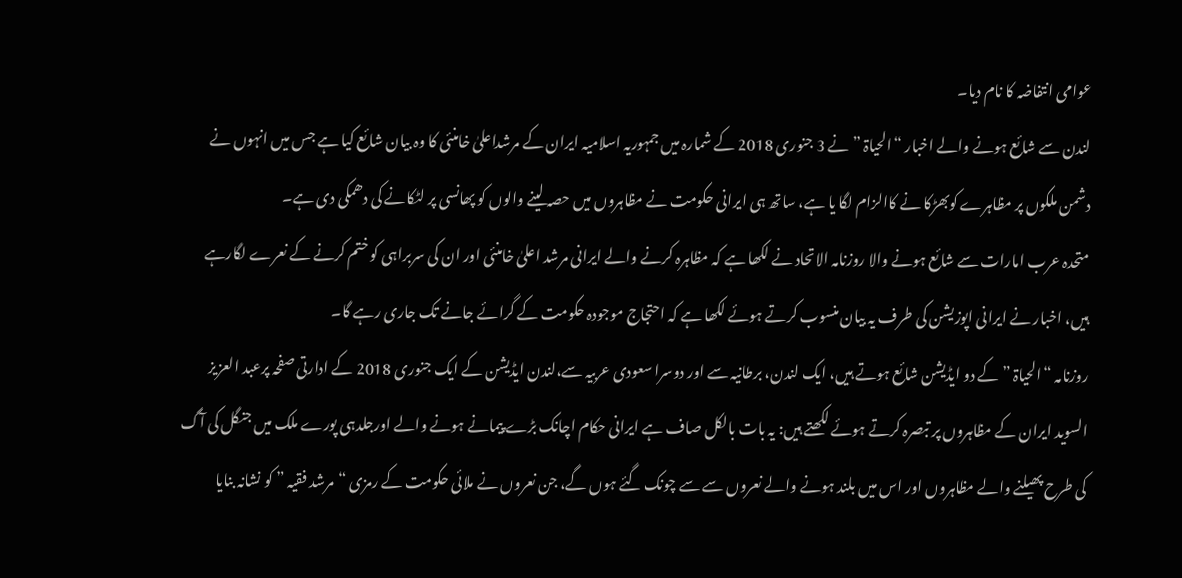عوامی انتفاضہ کا نام دیا۔
لندن سے شائع ہونے والے اخبار “الحیاۃ ” نے 3 جنوری 2018 کے شمارہ میں جمہوریہ اسلامیہ ایران کے مرشداعلیٰ خامنئی کا وہ بیان شائع کیا ہے جس میں انہوں نے دشمن ملکوں پر مظاہرے کوبھڑکا نے کاالزام لگا یا ہے، ساتھ ہی ایرانی حکومت نے مظاہروں میں حصہ لینے والوں کو پھانسی پر لٹکانے کی دھمکی دی ہے۔
متحدہ عرب امارات سے شائع ہونے والا روزنامہ الاتحاد نے لکھا ہے کہ مظاہرہ کرنے والے ایرانی مرشد اعلیٰ خامنئی اور ان کی سربراہی کو ختم کرنے کے نعرے لگارہے ہیں، اخبار نے ایرانی اپوزیشن کی طرف یہ بیان منسوب کرتے ہوئے لکھا ہے کہ احتجاج موجودہ حکومت کے گرائے جانے تک جاری رہے گا۔
روزنامہ “الحیاۃ ” کے دو ایڈیشن شائع ہوتے ہیں، ایک لندن، برطانیہ سے اور دوسرا سعودی عربیہ سے،لندن ایڈیشن کے ایک جنوری 2018 کے ادارتی صفحہ پرعبد العزیز السوید ایران کے مظاہروں پر تبصرہ کرتے ہوئے لکھتے ہیں: یہ بات بالکل صاف ہے ایرانی حکام اچانک بڑے پیمانے ہونے والے اورجلدہی پورے ملک میں جنگل کی آگ کی طرح پھیلنے والے مظاہروں اور اس میں بلند ہونے والے نعروں سے سے چونک گئے ہوں گے، جن نعروں نے ملائی حکومت کے رمزی “مرشد فقیہ ” کو نشانہ بنایا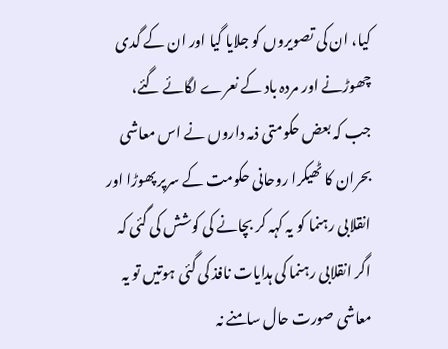کیا، ان کی تصویروں کو جلایا گیا اور ان کے گدی چھوڑنے اور مردہ باد کے نعرے لگائے گئے، جب کہ بعض حکومتی ذمہ داروں نے اس معاشی بحران کا ٹھیکرا روحانی حکومت کے سرپر پھوڑا اور انقلابی رہنما کو یہ کہہ کر بچانے کی کوشش کی گئی کہ اگر انقلابی رہنما کی ہدایات نافذ کی گئی ہوتیں تو یہ معاشی صورت حال سامنے نہ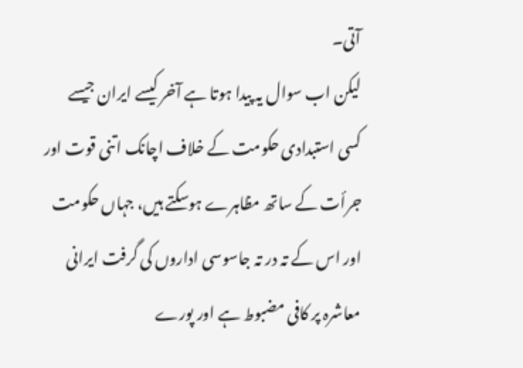آتی۔
لیکن اب سوال یہ پیدا ہوتا ہے آخر کیسے ایران جیسے کسی استبدادی حکومت کے خلاف اچانک اتنی قوت اور جرأت کے ساتھ مظاہرے ہوسکتے ہیں، جہاں حکومت اور اس کے تہ در تہ جاسوسی اداروں کی گرفت ایرانی معاشرہ پر کافی مضبوط ہے اور پورے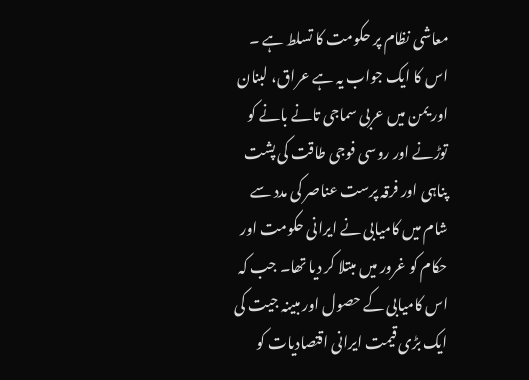معاشی نظام پر حکومت کا تسلط ہے ۔ اس کا ایک جواب یہ ہے عراق، لبنان اور یمن میں عربی سماجی تانے بانے کو توڑنے اور روسی فوجی طاقت کی پشت پناہی اور فرقہ پرست عناصر کی مدد سے شام میں کامیابی نے ایرانی حکومت اور حکام کو غرور میں مبتلا کر دیا تھا۔ جب کہ اس کامیابی کے حصول اور مبینہ جیت کی ایک بڑی قیمت ایرانی اقتصادیات کو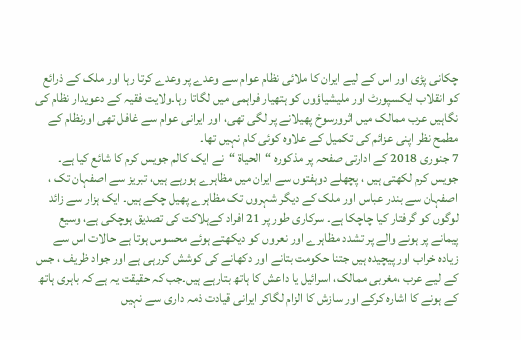چکانی پڑی اور اس کے لیے ایران کا ملائی نظام عوام سے وعدے پر وعدے کرتا رہا اور ملک کے ذرائع کو انقلاب ایکسپورٹ اور ملیشیاؤوں کو ہتھیار فراہمی میں لگاتا رہا۔ولایت فقیہ کے دعویدار نظام کی نگاہیں عرب ممالک میں اثرورسوخ پھیلانے پر لگی تھی، اور ایرانی عوام سے غافل تھی اورنظام کے مطمح نظر اپنی عزائم کی تکمیل کے علاوہ کوئی کام نہیں تھا۔
7 جنوری 2018 کے ادارتی صفحہ پر مذکورہ “الحیاۃ “نے ایک کالم جویس کرم کا شائع کیا ہے۔ جویس کرم لکھتی ہیں ، پچھلے دوہفتوں سے ایران میں مظاہرے ہورہے ہیں، تبریز سے اصفہان تک ، اصفہان سے بندر عباس اور ملک کے دیگر شہروں تک مظاہرے پھیل چکے ہیں۔ ایک ہزار سے زائد لوگوں کو گرفتار کیا چاچکا ہے۔ سرکاری طور پر 21 افراد کےہلاکت کی تصدیق ہوچکی ہے، وسیع پیمانے پر ہونے والے پر تشدد مظاہرے اور نعروں کو دیکھتے ہوئے محسوس ہوتا ہے حالات اس سے زیادہ خراب اور پیچیدہ ہیں جتنا حکومت بتانے اور دکھانے کی کوشش کررہی ہے اور جواد ظریف ، جس کے لیے عرب ،مغربی ممالک، اسرائیل یا داعش کا ہاتھ بتارہے ہیں۔جب کہ حقیقت یہ ہے کہ باہری ہاتھ کے ہونے کا اشارہ کرکے اور سازش کا الزام لگاکر ایرانی قیادت ذمہ داری سے نہیں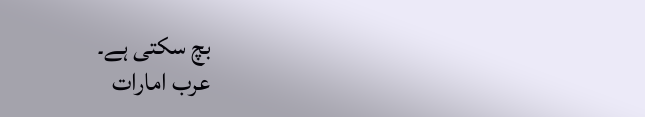بچ سکتی ہے۔
عرب امارات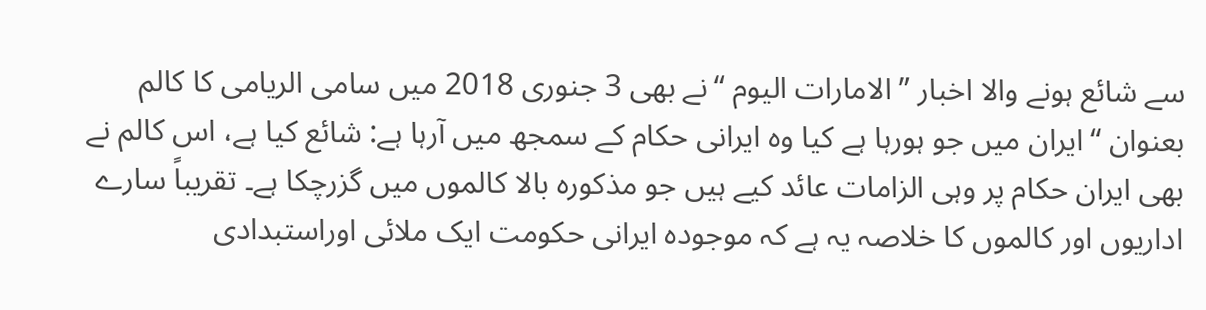سے شائع ہونے والا اخبار ” الامارات الیوم “نے بھی 3 جنوری 2018 میں سامی الریامی کا کالم بعنوان “ایران میں جو ہورہا ہے کیا وہ ایرانی حکام کے سمجھ میں آرہا ہے: شائع کیا ہے، اس کالم نے بھی ایران حکام پر وہی الزامات عائد کیے ہیں جو مذکورہ بالا کالموں میں گزرچکا ہے۔ تقریباً سارے اداریوں اور کالموں کا خلاصہ یہ ہے کہ موجودہ ایرانی حکومت ایک ملائی اوراستبدادی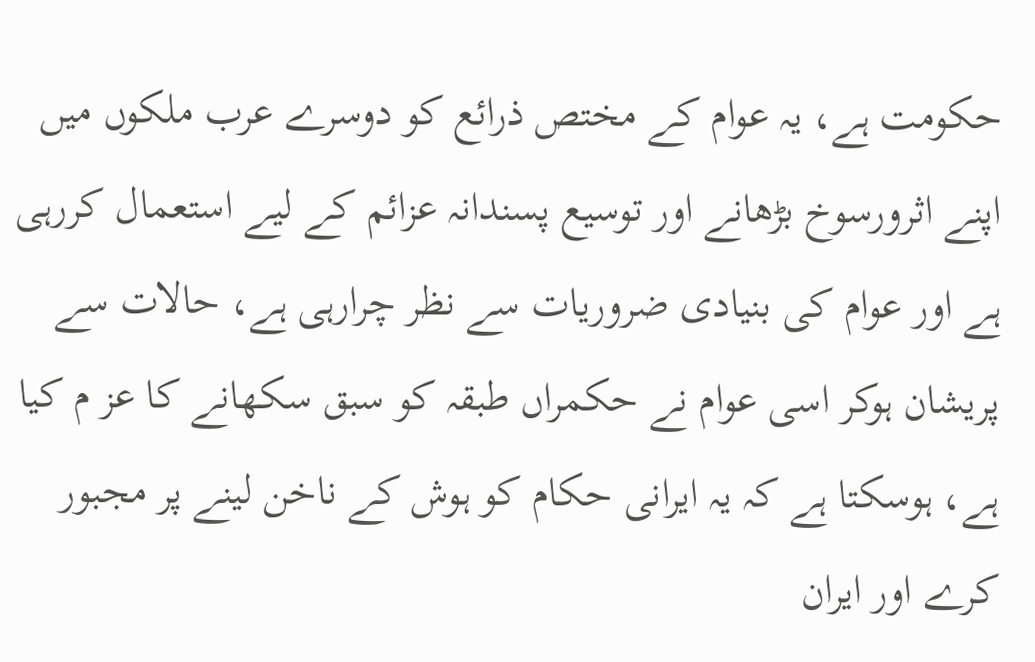حکومت ہے، یہ عوام کے مختص ذرائع کو دوسرے عرب ملکوں میں اپنے اثرورسوخ بڑھانے اور توسیع پسندانہ عزائم کے لیے استعمال کررہی ہے اور عوام کی بنیادی ضروریات سے نظر چرارہی ہے، حالات سے پریشان ہوکر اسی عوام نے حکمراں طبقہ کو سبق سکھانے کا عز م کیا ہے، ہوسکتا ہے کہ یہ ایرانی حکام کو ہوش کے ناخن لینے پر مجبور کرے اور ایران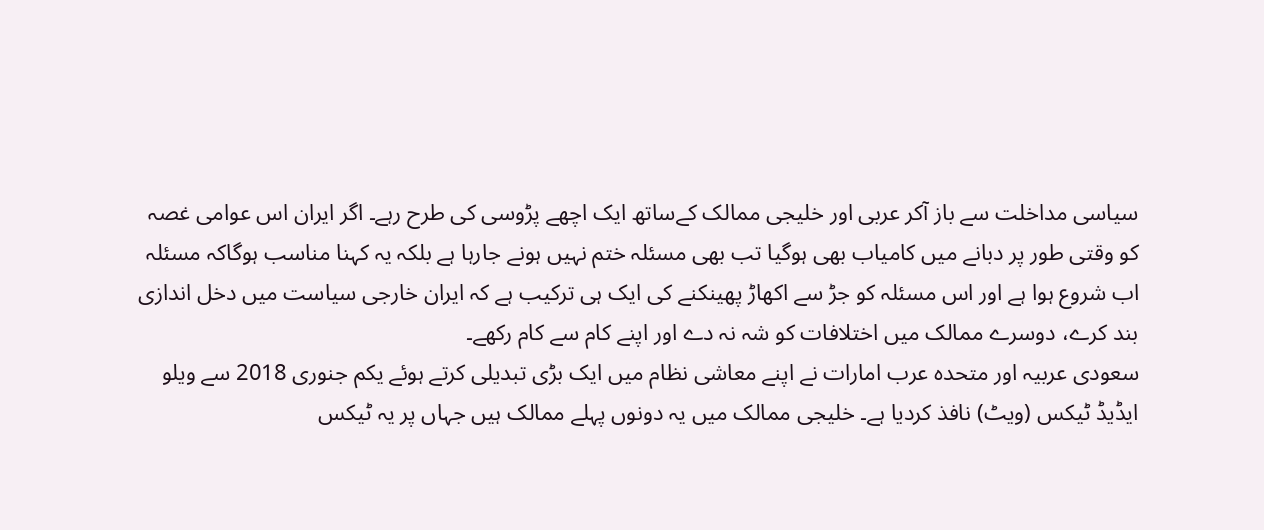سیاسی مداخلت سے باز آکر عربی اور خلیجی ممالک کےساتھ ایک اچھے پڑوسی کی طرح رہے۔ اگر ایران اس عوامی غصہ کو وقتی طور پر دبانے میں کامیاب بھی ہوگیا تب بھی مسئلہ ختم نہیں ہونے جارہا ہے بلکہ یہ کہنا مناسب ہوگاکہ مسئلہ اب شروع ہوا ہے اور اس مسئلہ کو جڑ سے اکھاڑ پھینکنے کی ایک ہی ترکیب ہے کہ ایران خارجی سیاست میں دخل اندازی بند کرے، دوسرے ممالک میں اختلافات کو شہ نہ دے اور اپنے کام سے کام رکھے۔
سعودی عربیہ اور متحدہ عرب امارات نے اپنے معاشی نظام میں ایک بڑی تبدیلی کرتے ہوئے یکم جنوری 2018 سے ویلو ایڈیڈ ٹیکس (ویٹ) نافذ کردیا ہے۔ خلیجی ممالک میں یہ دونوں پہلے ممالک ہیں جہاں پر یہ ٹیکس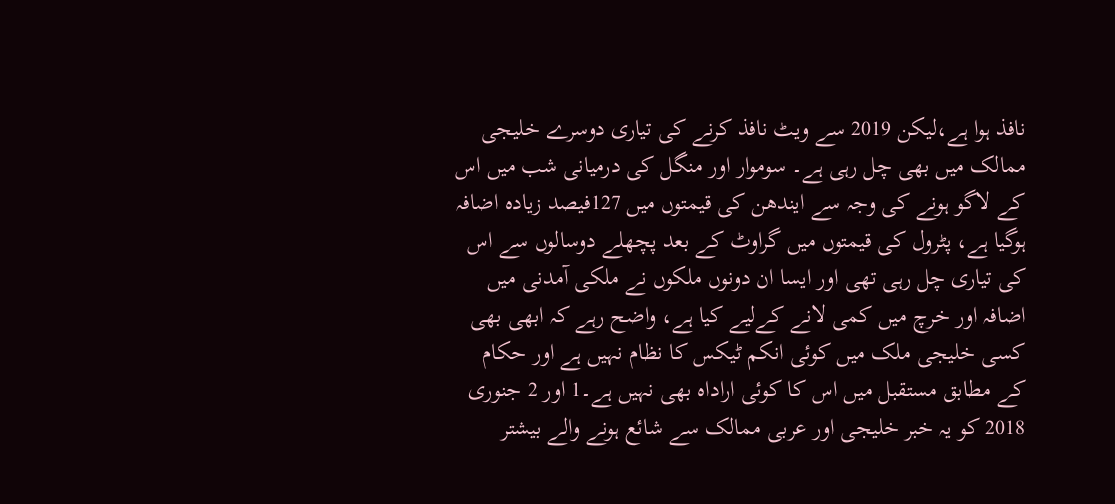نافذ ہوا ہے،لیکن 2019 سے ویٹ نافذ کرنے کی تیاری دوسرے خلیجی ممالک میں بھی چل رہی ہے۔ سوموار اور منگل کی درمیانی شب میں اس کے لاگو ہونے کی وجہ سے ایندھن کی قیمتوں میں 127فیصد زیادہ اضافہ ہوگیا ہے، پٹرول کی قیمتوں میں گراوٹ کے بعد پچھلے دوسالوں سے اس کی تیاری چل رہی تھی اور ایسا ان دونوں ملکوں نے ملکی آمدنی میں اضافہ اور خرچ میں کمی لانے کےلیے کیا ہے، واضح رہے کہ ابھی بھی کسی خلیجی ملک میں کوئی انکم ٹیکس کا نظام نہیں ہے اور حکام کے مطابق مستقبل میں اس کا کوئی اراداہ بھی نہیں ہے۔1 اور 2 جنوری 2018 کو یہ خبر خلیجی اور عربی ممالک سے شائع ہونے والے بیشتر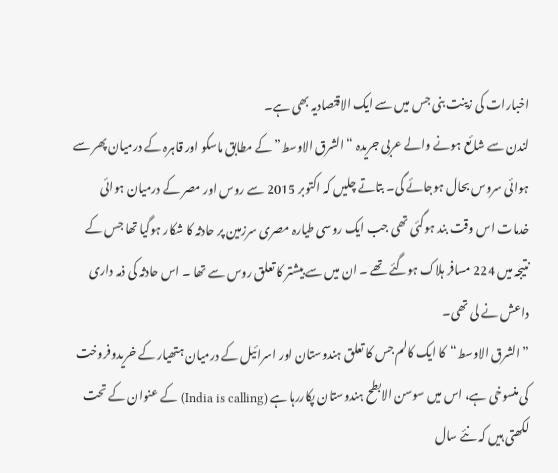اخبارات کی زینت بنی جس میں سے ایک الاقتصادیہ بھی ہے۔
لندن سے شائع ہونے والے عربی جریدہ “الشرق الاوسط” کے مطابق ماسکو اور قاہرہ کے درمیان پھر سے ہوائی سروس بحال ہوجائے گی۔ بتاتے چلیں کہ اکتوبر 2015 سے روس اور مصر کے درمیان ہوائی خدمات اس وقت بند ہوگئی تھی جب ایک روسی طیارہ مصری سرزمین پر حادثہ کا شکار ہوگیا تھا جس کے نتیجہ میں 224 مسافر ہلاک ہوگئے تھے ۔ ان میں سے بیشتر کا تعلق روس سے تھا ۔ اس حادثہ کی ذمہ داری داعش نے لی تھی۔
”الشرق الاوسط“کا ایک کالم جس کا تعلق ہندوستان اور اسرائیل کے درمیان ہتھیار کے خریدوفروخت کی منسوخی ہے، اس میں سوسن الابطح ہندوستان پکاررہا ہے (India is calling) کے عنوان کے تحت لکھتی ہیں کہ نئے سال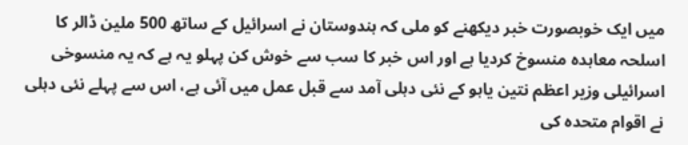میں ایک خوبصورت خبر دیکھنے کو ملی کہ ہندوستان نے اسرائیل کے ساتھ 500 ملین ڈالر کا اسلحہ معاہدہ منسوخ کردیا ہے اور اس خبر کا سب سے خوش کن پہلو یہ ہے کہ یہ منسوخی اسرائیلی وزیر اعظم نتین یاہو کے نئی دہلی آمد سے قبل عمل میں آئی ہے، اس سے پہلے نئی دہلی نے اقوام متحدہ کی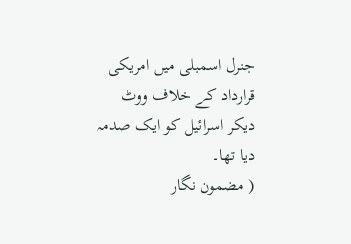جنرل اسمبلی میں امریکی قرارداد کے خلاف ووٹ دیکر اسرائیل کو ایک صدمہ دیا تھا۔
( مضمون نگار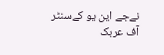نےجے این یو کےسنٹر آف عربک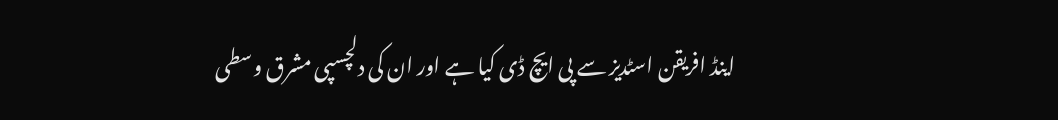اینڈ افریقن اسٹدیز سے پی ایچ ڈی کیا ہے اور ان کی دلچسپی مشرق وسطی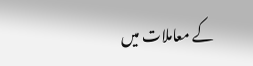کے معاملات میں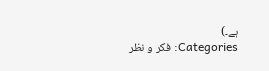ہے۔)
Categories: فکر و نظر